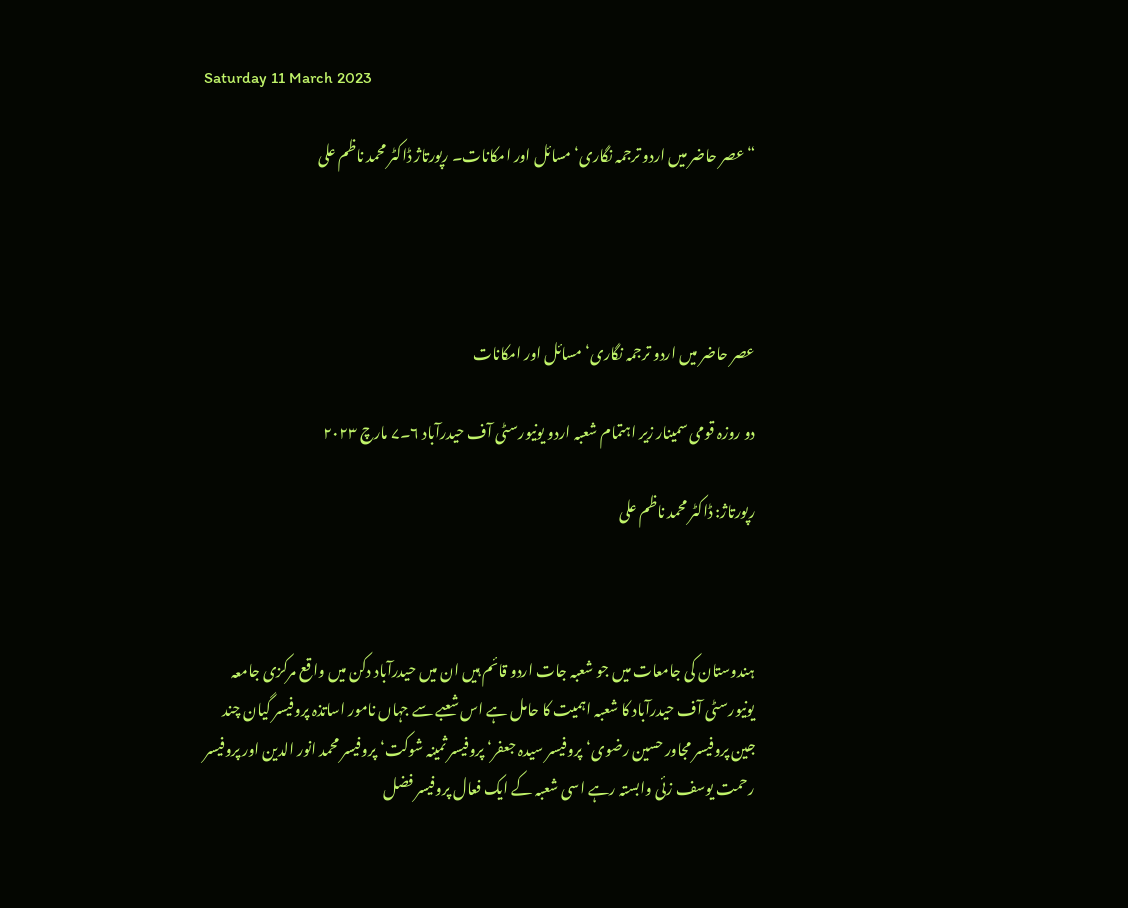Saturday 11 March 2023

“عصر حاضر میں اردو ترجمہ نگاری‘مسائل اور امکانات۔ رپورتاژ ڈاکٹر محمد ناظم علی




عصر حاضر میں اردو ترجمہ نگاری‘مسائل اور امکانات

دو روزہ قومی سمینار زیر اہتمام شعبہ اردو یونیورسٹی آف حیدرآباد ۶۔۷ مارچ ۲۰۲۳

رپورتاژ: ڈاکٹر محمد ناظم علی



ہندوستان کی جامعات میں جو شعبہ جات اردو قائم ہیں ان میں حیدرآباد دکن میں واقع مرکزی جامعہ یونیورسٹی آف حیدرآباد کا شعبہ اہمیت کا حامل ہے اس شعبے سے جہاں نامور اساتذہ پروفیسر گیان چند جین پروفیسر مجاور حسین رضوی‘پروفیسر سیدہ جعفر‘ پروفیسر ثمینہ شوکت‘ پروفیسر محمد انور الدین اور پروفیسر رحمت یوسف زئی وابستہ رہے اسی شعبہ کے ایک فعال پروفیسر فضل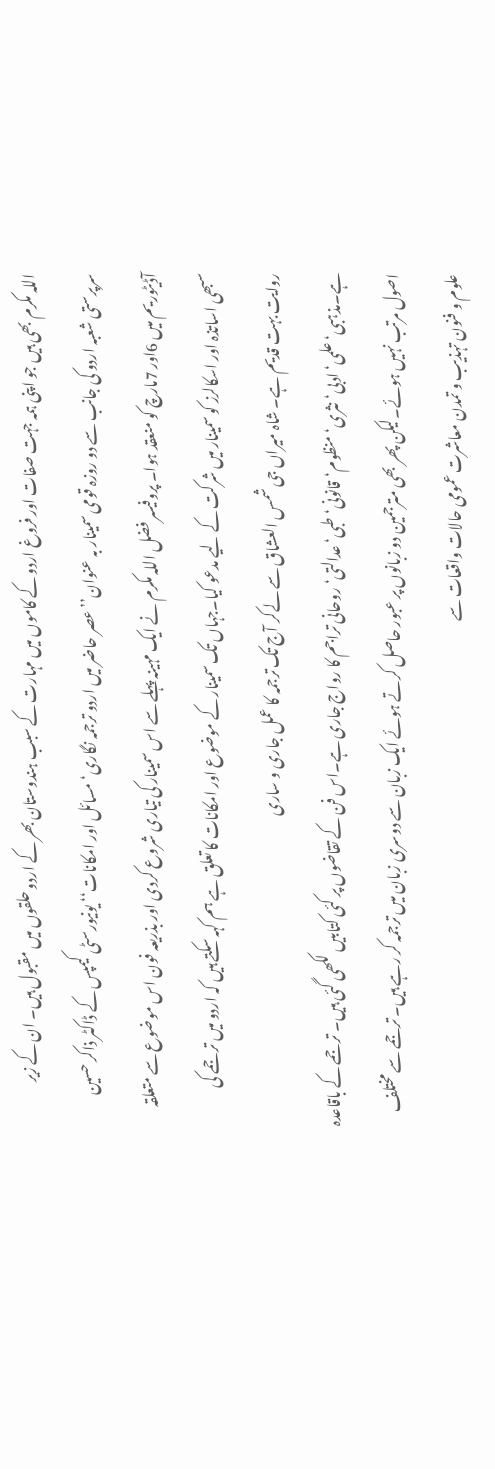اللہ مکرم بھی ہیں جو اپنی ہمہ جہت صفات اور فروغ اردو کے کاموں میں مہارت کے سبب ہندوستان بھر کے اردو حلقوں میں مقبول ہیں۔ ان کے زیر سرپرستی شعبہ اردو کی جانب سے دو روزہ قومی سمینار بہ عنوان’’عصر حاضر میں اردو ترجمہ نگاری‘مسائل اور امکانات‘‘ یونیورسٹی کیمپس کے ڈاکٹر ذاکر حسین آڈیٹوریم میں 6اور 7مارچ کو منعقد ہوا۔ پروفیسر فضل اللہ مکرم نے ایک مہینہ پہلے سے اس سمینار کی تیاری شروع کردی اور بذریعہ فون اس موضوع سے متعلقہ سبھی اساتذہ اور اسکالرز کو سمینار میں شرکت کے لیے مدعو کیا۔جہاں تک سمینار کے موضوع اور امکانات کا تعلق ہے ہم کہہ سکتے ہیں کہ اردو میں ترجمے کی روایت بہت قدیم ہے۔ شاہ میراں جی شمس العشاق سے لےکر آج تک ترجمہ کا عمل جاری و ساری ہے۔مذہبی‘علمی‘ادبی‘نثری‘منظوم‘قانونی‘طبی‘عدالتی‘روحانی تراجم کا رواج جاری ہے۔اس فن کے تقاضوں پر کئی کتابیں لکھی گئی ہیں۔ ترجمے کے باقاعدہ اصول مرتب نہیں ہوئے۔لیکن پھر بھی مترجمین دو زبانوں پر عبور حاصل کرتے ہوئے ایک زبان سے دوسری زبان میں ترجمہ کر رہے ہیں۔ ترجمے سے مختلف علوم و فنون تہذیب و تمدن معاشرت عمومی حالات واقعات سے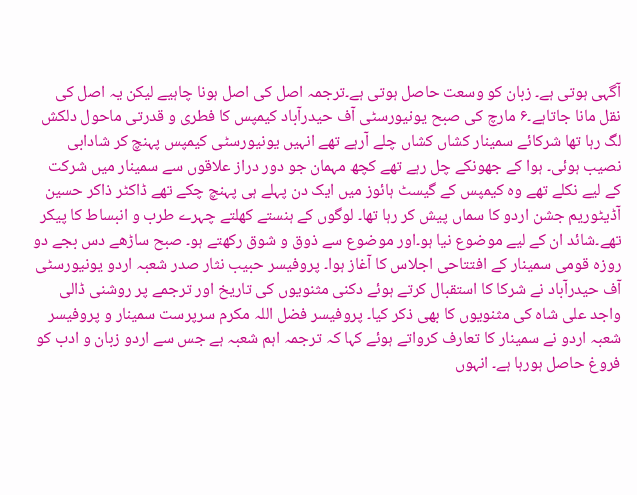آگہی ہوتی ہے۔ زبان کو وسعت حاصل ہوتی ہے۔ترجمہ اصل کی اصل ہونا چاہیے لیکن یہ اصل کی نقل مانا جاتاہے۔۶ مارچ کی صبح یونیورسٹی آف حیدرآباد کیمپس کا فطری و قدرتی ماحول دلکش لگ رہا تھا شرکائے سمینار کشاں کشاں چلے آرہے تھے انہیں یونیورسٹی کیمپس پہنچ کر شادابی نصیب ہوئی۔ ہوا کے جھونکے چل رہے تھے کچھ مہمان جو دور دراز علاقوں سے سمینار میں شرکت کے لیے نکلے تھے وہ کیمپس کے گیسٹ ہائوز میں ایک دن پہلے ہی پہنچ چکے تھے ڈاکٹر ذاکر حسین آڈیٹوریم جشن اردو کا سماں پیش کر رہا تھا۔ لوگوں کے ہنستے کھلتے چہرے طرب و انبساط کا پیکر تھے۔شائد ان کے لیے موضوع نیا ہو۔اور موضوع سے ذوق و شوق رکھتے ہو۔ صبح ساڑھے دس بجے دو روزہ قومی سمینار کے افتتاحی اجلاس کا آغاز ہوا۔ پروفیسر حبیب نثار صدر شعبہ اردو یونیورسٹی آف حیدرآباد نے شرکا کا استقبال کرتے ہوئے دکنی مثنویوں کی تاریخ اور ترجمے پر روشنی ڈالی واجد علی شاہ کی مثنویوں کا بھی ذکر کیا۔ پروفیسر فضل اللہ مکرم سرپرست سمینار و پروفیسر شعبہ اردو نے سمینار کا تعارف کرواتے ہوئے کہا کہ ترجمہ اہم شعبہ ہے جس سے اردو زبان و ادب کو فروغ حاصل ہورہا ہے۔ انہوں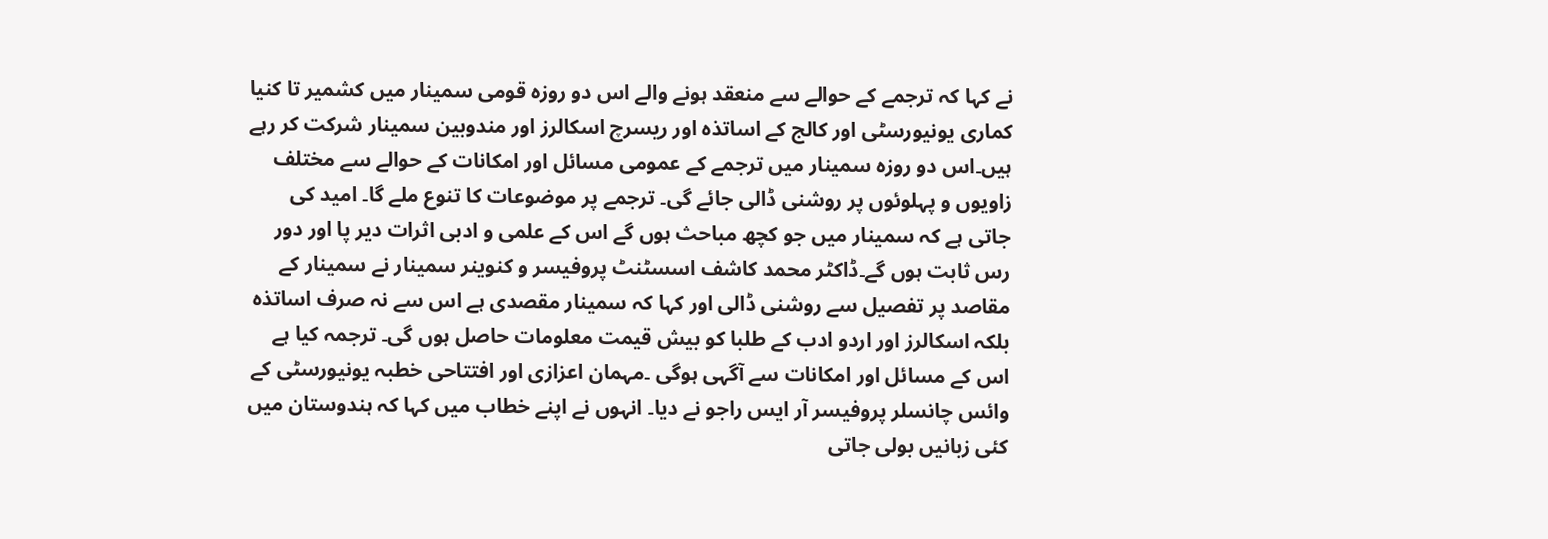نے کہا کہ ترجمے کے حوالے سے منعقد ہونے والے اس دو روزہ قومی سمینار میں کشمیر تا کنیا کماری یونیورسٹی اور کالج کے اساتذہ اور ریسرچ اسکالرز اور مندوبین سمینار شرکت کر رہے ہیں۔اس دو روزہ سمینار میں ترجمے کے عمومی مسائل اور امکانات کے حوالے سے مختلف زاویوں و پہلوئوں پر روشنی ڈالی جائے گی۔ ترجمے پر موضوعات کا تنوع ملے گا۔ امید کی جاتی ہے کہ سمینار میں جو کچھ مباحث ہوں گے اس کے علمی و ادبی اثرات دیر پا اور دور رس ثابت ہوں گے۔ڈاکٹر محمد کاشف اسسٹنٹ پروفیسر و کنوینر سمینار نے سمینار کے مقاصد پر تفصیل سے روشنی ڈالی اور کہا کہ سمینار مقصدی ہے اس سے نہ صرف اساتذہ بلکہ اسکالرز اور اردو ادب کے طلبا کو بیش قیمت معلومات حاصل ہوں گی۔ ترجمہ کیا ہے اس کے مسائل اور امکانات سے آگہی ہوگی ۔مہمان اعزازی اور افتتاحی خطبہ یونیورسٹی کے وائس چانسلر پروفیسر آر ایس راجو نے دیا۔ انہوں نے اپنے خطاب میں کہا کہ ہندوستان میں کئی زبانیں بولی جاتی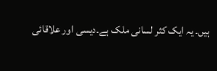ہیں۔ یہ ایک کثر لسانی ملک ہے۔دیسی اور علاقائی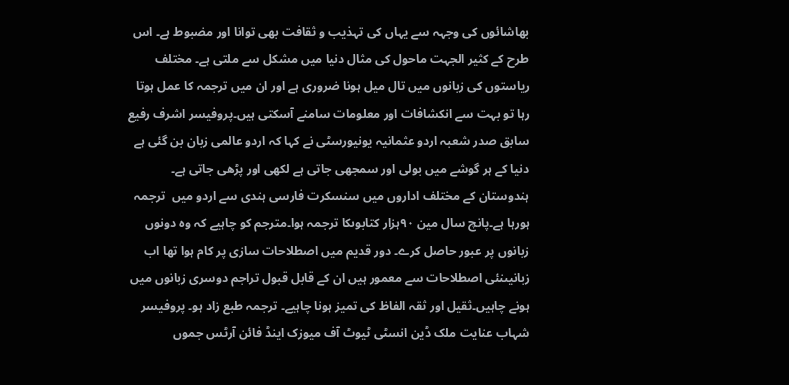بھاشائوں کی وجہہ سے یہاں کی تہذیب و ثقافت بھی توانا اور مضبوط ہے۔ اس طرح کے کثیر الجہت ماحول کی مثال دنیا میں مشکل سے ملتی ہے۔ مختلف ریاستوں کی زبانوں میں تال میل ہونا ضروری ہے اور ان میں ترجمہ کا عمل ہوتا رہا تو بہت سے انکشافات اور معلومات سامنے آسکتی ہیں۔پروفیسر اشرف رفیع سابق صدر شعبہ اردو عثمانیہ یونیورسٹی نے کہا کہ اردو عالمی زبان بن گئی ہے دنیا کے ہر گوشے میں بولی اور سمجھی جاتی ہے لکھی اور پڑھی جاتی ہے۔ ہندوستان کے مختلف اداروں میں سنسکرت فارسی ہندی سے اردو میں  ترجمہ ہورہا ہے۔پانچ سال مین ۹۰ہزار کتابوںکا ترجمہ ہوا۔مترجم کو چاہیے کہ وہ دونوں زبانوں پر عبور حاصل کرے۔ دور قدیم میں اصطلاحات سازی پر کام ہوا تھا اب زبانیںنئی اصطلاحات سے معمور ہیں ان کے قابل قبول تراجم دوسری زبانوں میں ہونے چاہیں۔ثقیل اور ثقہ الفاظ کی تمیز ہونا چاہیے۔ ترجمہ طبع زاد ہو۔ پروفیسر شہاب عنایت ملک ڈین انسٹی ٹیوٹ آف میوزک اینڈ فائن آرٹس جموں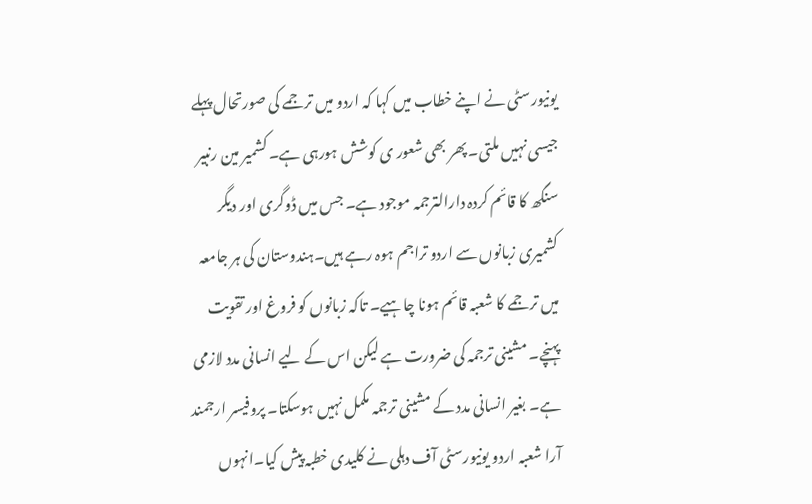یونیورسٹی نے اپنے خطاب میں کہا کہ اردو میں ترجمے کی صورتحال پہلے جیسی نہیں ملتی۔ پھر بھی شعور ی کوشش ہورہی ہے۔ کشمیر مین رنبیر سنگھ کا قائم کردہ دارالترجمہ موجود ہے۔ جس میں ڈوگری اور دیگر کشمیری زبانوں سے اردو تراجم ہوہ رہے ہیں۔ہندوستان کی ہر جامعہ میں ترجمے کا شعبہ قائم ہونا چاہیے۔ تاکہ زبانوں کو فروغ اور تقویت پہنچے۔ مشینی ترجمہ کی ضرورت ہے لیکن اس کے لیے انسانی مدد لازمی ہے۔ بغیر انسانی مدد کے مشینی ترجمہ مکمل نہیں ہوسکتا۔ پروفیسر ارجمند آرا شعبہ اردو یونیورسٹی آف دہلی نے کلیدی خطبہ پیش کیا۔انہوں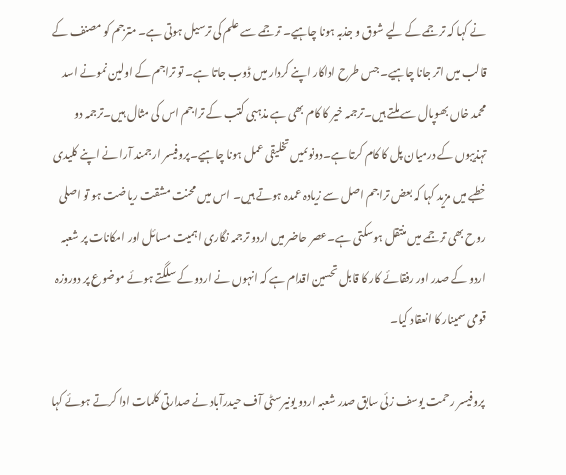نے کہا کہ ترجمے کے لیے شوق و جذبہ ہونا چاہیے۔ ترجمے سے علم کی ترسیل ہوتی ہے۔ مترجم کو مصنف کے قالب میں اتر جانا چاہیے۔ جس طرح اداکار اپنے کردار میں ڈوب جاتا ہے۔ تو تراجم کے اولین نمونے اسد محمد خاں بھوپال سے ملتے ہیں۔ترجمہ خیر کا کام بھی ہے مذہبی کتب کے تراجم اس کی مثال ہیں۔ترجمہ دو تہذیبوں کے درمیان پل کا کام کرتا ہے۔دونوںمیں تخلیقی عمل ہونا چاہیے۔پروفیسر ارجمند آرا نے اپنے کلیدی خطبے میں مزید کہا کہ بعض تراجم اصل سے زیادہ عمدہ ہوتے ہیں۔ اس میں محنت مشقت ریاضت ہو تو اصلی روح بھی ترجمے میں منتقل ہوسکتی ہے۔عصر حاضر میں اردو ترجمہ نگاری اہمیت مسائل اور امکانات پر شعبہ اردو کے صدر اور رفقائے کار کا قابل تحسین اقدام ہے کہ انہوں نے اردو کے سلگتے ہوئے موضوع پر دوروزہ قومی سمینار کا انعقاد کیا۔

 پروفیسر رحمت یوسف زئی سابق صدر شعبہ اردو یونیرسٹی آف حیدرآباد نے صدارتی کلمات ادا کرتے ہوئے کہا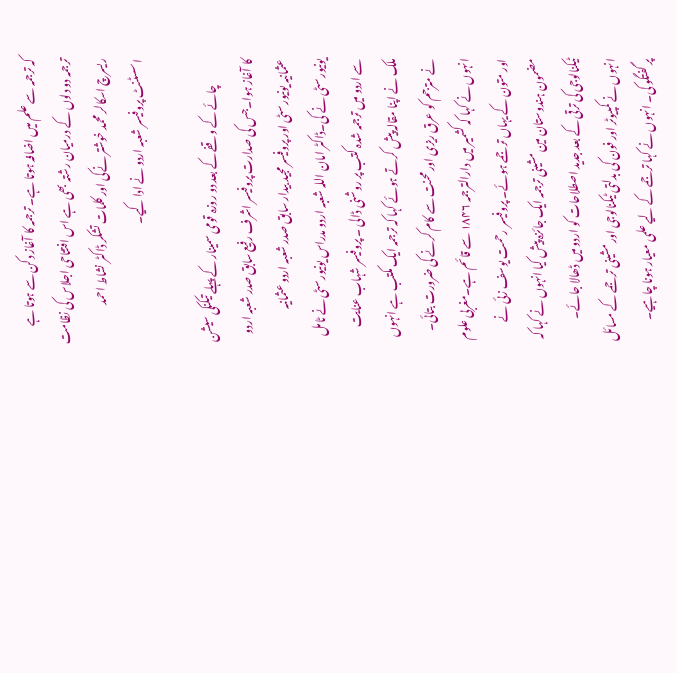کہ ترجمہ سے علم میں اضافہ ہوتا ہے۔ ترجمہ کا آغاز دکن سے ہوتا ہے ترجمہ دو دلوں کے درمیان رشتہ بھی ہے اس افتتاحی اجلاس کی نظامت ریسرچ اسکالر محمد خوشتر نےکی اور کلمات تشکر ڈاکٹر نشاط احمد اسسٹنٹ پروفیسر شعبہ اردو نے ادا کیے۔

            چائے کے وقفے کے بعد دو روزہ قومی سمینار کے پہلے تیکنکی سیشن کا آغاز ہوا۔جس کی صدارت پروفیسر اشرف رفیع سابق صدر شعبہ اردو عثمانیہ یونیورسٹی اور پروفیسر مجید بیدار سابق صدر شعبہ اردو عثمانیہ یونیورسٹی نے کی۔ڈاکٹر امان اللہ شعبہ اردو مدراس یونیورسٹی نے ٹامل سے اردو میں ترجمہ شدہ کتب پر روشنی ڈالی ۔ پروفیسر شہاب عنایت ملک نے اپنا مقالہ پیش کرتے ہوئے کہا کہ ترجمہ ایک مکتب ہے انہوں نے مترجم کو عرق ریزی اور محنت سے کام کرنے کی ضرورت بتائی۔ انہوں نے کہا کہ کشمیر میں دارالترجمہ ۱۸۴۶ سے قائم ہے۔مغربی علوم اور متون کے یہاں ترجمے ہوئے۔ پروفیسر رحمت یوسف زئی نے مضمون ہندوستان مین مشینی ترجمہ ایک جائزہ پیش کیا انہوں نے کہا کہ ٹیکنالوجی کی ترقی کے بعد جدید اصطلاحات کو اردو میں ڈھالا جائے۔ انہوں نے کمپیوٹر اور فون کی بدلتی ٹیکنالوجی اور مشینی ترجمے کے مسائل پر گفتگو کی۔ انہوں نے کہا ترجمے کے لیے علمی معیار ہونا چاہیے۔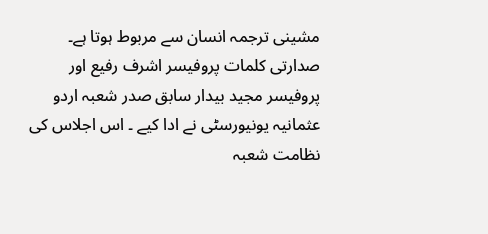مشینی ترجمہ انسان سے مربوط ہوتا ہے۔ صدارتی کلمات پروفیسر اشرف رفیع اور پروفیسر مجید بیدار سابق صدر شعبہ اردو عثمانیہ یونیورسٹی نے ادا کیے ۔ اس اجلاس کی نظامت شعبہ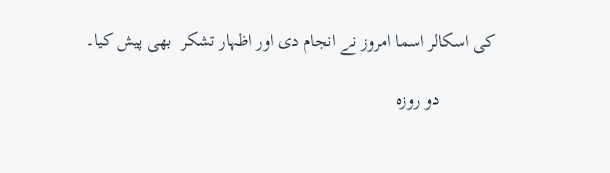کی اسکالر اسما امروز نے انجام دی اور اظہار تشکر  بھی پیش کیا۔

            دو روزہ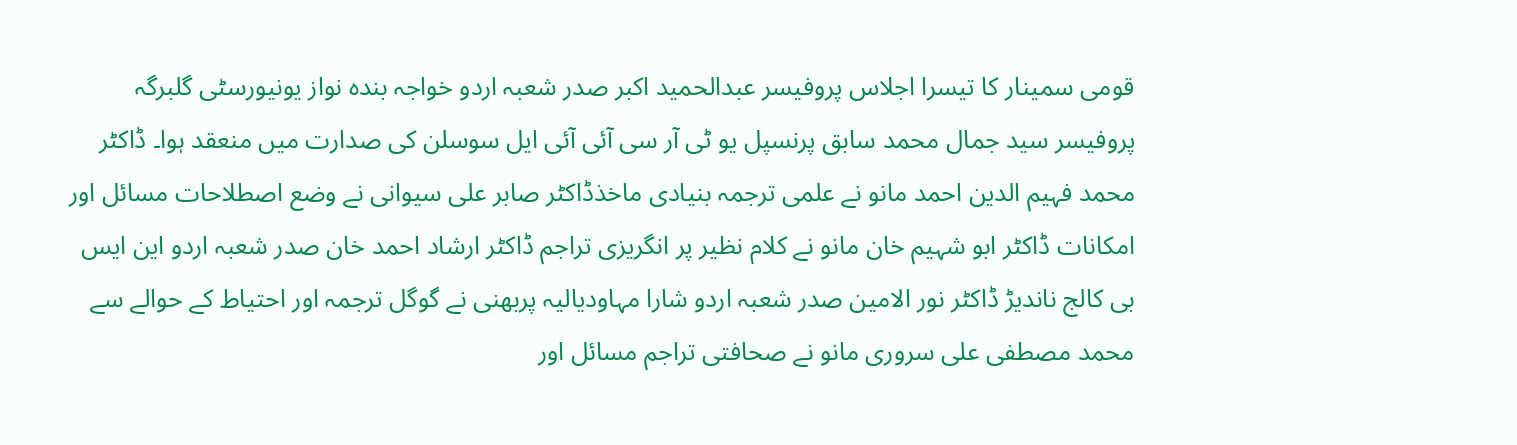قومی سمینار کا تیسرا اجلاس پروفیسر عبدالحمید اکبر صدر شعبہ اردو خواجہ بندہ نواز یونیورسٹی گلبرگہ پروفیسر سید جمال محمد سابق پرنسپل یو ٹی آر سی آئی آئی ایل سوسلن کی صدارت میں منعقد ہوا۔ ڈاکٹر محمد فہیم الدین احمد مانو نے علمی ترجمہ بنیادی ماخذڈاکٹر صابر علی سیوانی نے وضع اصطلاحات مسائل اور امکانات ڈاکٹر ابو شہیم خان مانو نے کلام نظیر پر انگریزی تراجم ڈاکٹر ارشاد احمد خان صدر شعبہ اردو این ایس بی کالج ناندیڑ ڈاکٹر نور الامین صدر شعبہ اردو شارا مہاودیالیہ پربھنی نے گوگل ترجمہ اور احتیاط کے حوالے سے محمد مصطفی علی سروری مانو نے صحافتی تراجم مسائل اور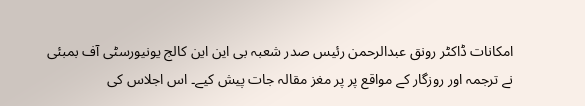امکانات ڈاکٹر رونق عبدالرحمن رئیس صدر شعبہ بی این این کالج یونیورسٹی آف بمبئی نے ترجمہ اور روزگار کے مواقع پر پر مغز مقالہ جات پیش کیے۔ اس اجلاس کی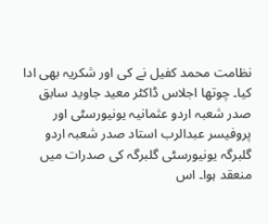نظامت محمد کفیل نے کی اور شکریہ بھی ادا کیا۔ چوتھا اجلاس ڈاکٹر معید جاوید سابق صدر شعبہ اردو عثمانیہ یونیورسٹی اور پروفیسر عبدالرب استاد صدر شعبہ اردو گلبرگہ یونیورسٹی گلبرگہ کی صدرات میں منعقد ہوا۔ اس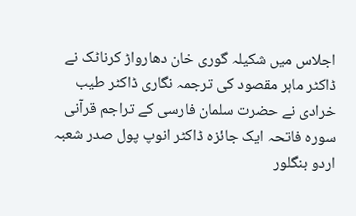اجلاس میں شکیلہ گوری خان دھارواڑ کرناٹک نے ڈاکٹر ماہر مقصود کی ترجمہ نگاری ڈاکٹر طیب خرادی نے حضرت سلمان فارسی کے تراجم قرآنی سورہ فاتحہ ایک جائزہ ڈاکٹر انوپ پول صدر شعبہ اردو بنگلور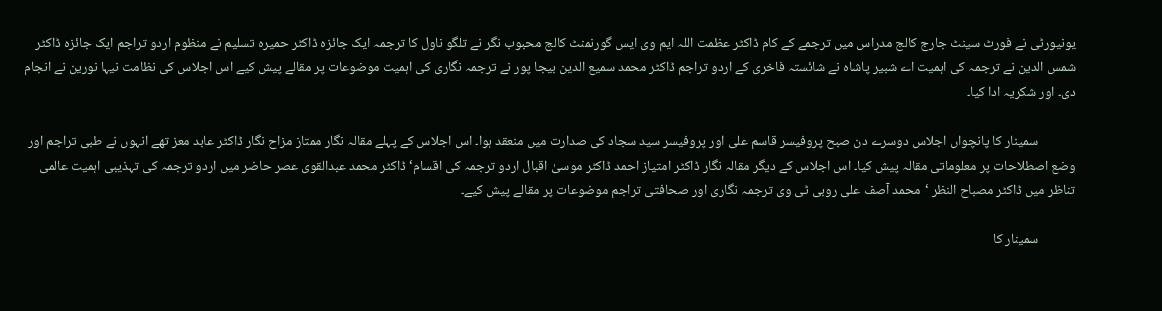یونیورٹی نے فورٹ سینٹ جارج کالج مدراس میں ترجمے کے کام ڈاکٹر عظمت اللہ ایم وی ایس گورنمنٹ کالج محبوب نگر نے تلگو ناول کا ترجمہ ایک جائزہ ڈاکٹر حمیرہ تسلیم نے منظوم اردو تراجم ایک جائزہ ڈاکٹر شمس الدین نے ترجمہ کی اہمیت اے شبیر پاشاہ نے شائستہ فاخری کے اردو تراجم ڈاکٹر محمد سمیع الدین بیجا پور نے ترجمہ نگاری کی اہمیت موضوعات پر مقالے پیش کیے اس اجلاس کی نظامت نیہا نورین نے انجام دی۔ اور شکریہ ادا کیا۔

            سمینار کا پانچواں اجلاس دوسرے دن صبح پروفیسر قاسم علی اور پروفیسر سید سجاد کی صدارت میں منعقد ہوا۔ اس اجلاس کے پہلے مقالہ نگار ممتاز مزاح نگار ڈاکٹر عابد معز تھے انہوں نے طبی تراجم اور وضع اصطلاحات پر معلوماتی مقالہ پیش کیا۔ اس اجلاس کے دیگر مقالہ نگار ڈاکٹر امتیاز احمد ڈاکٹر موسیٰ اقبال اردو ترجمہ کی اقسام‘ ڈاکٹر محمد عبدالقوی عصر حاضر میں اردو ترجمہ کی تہذیبی اہمیت عالمی تناظر میں ڈاکٹر مصباح النظر ‘محمد آصف علی روبی ٹی وی ترجمہ نگاری اور صحافتی تراجم موضوعات پر مقالے پیش کیے۔

            سمینار کا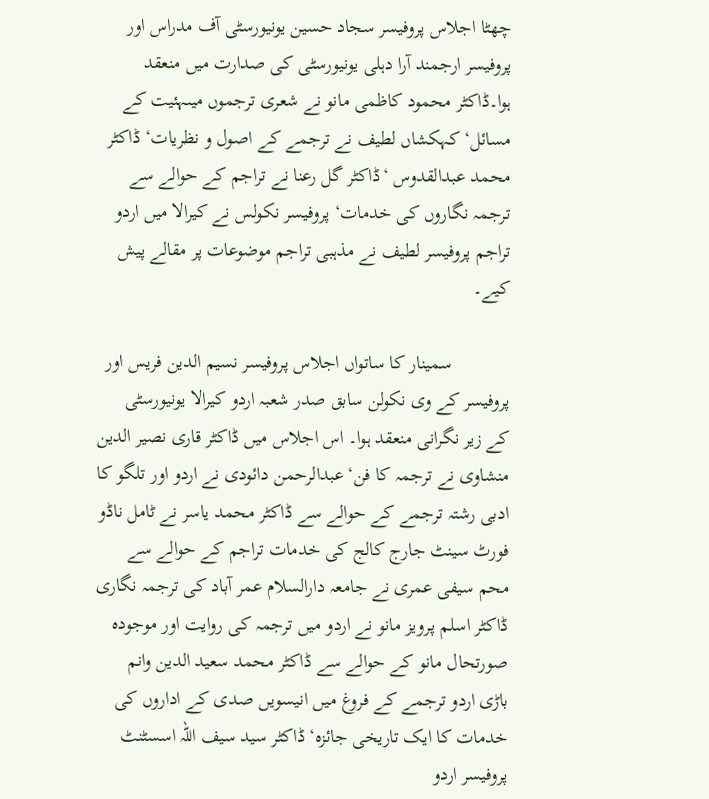چھٹا اجلاس پروفیسر سجاد حسین یونیورسٹی آف مدراس اور پروفیسر ارجمند آرا دہلی یونیورسٹی کی صدارت میں منعقد ہوا۔ڈاکٹر محمود کاظمی مانو نے شعری ترجموں میںہئیت کے مسائل‘ کہکشاں لطیف نے ترجمے کے اصول و نظریات‘ ڈاکٹر محمد عبدالقدوس ‘ڈاکٹر گل رعنا نے تراجم کے حوالے سے ترجمہ نگاروں کی خدمات‘ پروفیسر نکولس نے کیرالا میں اردو تراجم پروفیسر لطیف نے مذہبی تراجم موضوعات پر مقالے پیش کیے۔

            سمینار کا ساتواں اجلاس پروفیسر نسیم الدین فریس اور پروفیسر کے وی نکولن سابق صدر شعبہ اردو کیرالا یونیورسٹی کے زیر نگرانی منعقد ہوا۔ اس اجلاس میں ڈاکٹر قاری نصیر الدین منشاوی نے ترجمہ کا فن‘عبدالرحمن دائودی نے اردو اور تلگو کا ادبی رشتہ ترجمے کے حوالے سے ڈاکٹر محمد یاسر نے ٹامل ناڈو فورٹ سینٹ جارج کالج کی خدمات تراجم کے حوالے سے محم سیفی عمری نے جامعہ دارالسلام عمر آباد کی ترجمہ نگاری ڈاکٹر اسلم پرویز مانو نے اردو میں ترجمہ کی روایت اور موجودہ صورتحال مانو کے حوالے سے ڈاکٹر محمد سعید الدین وانم باڑی اردو ترجمے کے فروغ میں انیسویں صدی کے اداروں کی خدمات کا ایک تاریخی جائزہ‘ ڈاکٹر سید سیف اللہ اسسٹنٹ پروفیسر اردو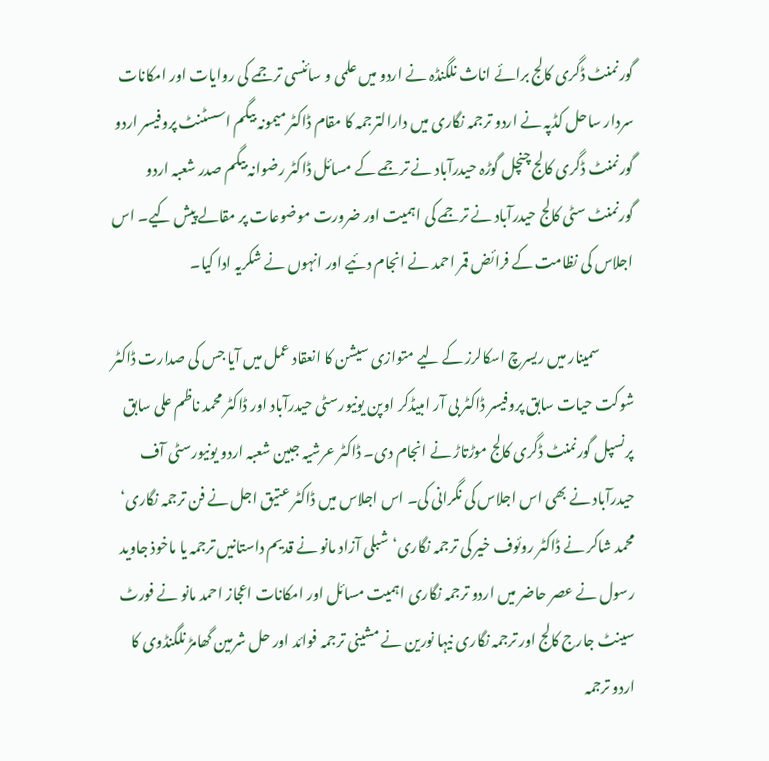گورنمنٹ ڈگری کالج برائے اناث نلگنڈہ نے اردو میں علمی و سائنسی ترجمے کی روایات اور امکانات سردار ساحل کڈپہ نے اردو ترجمہ نگاری میں دارالترجمہ کا مقام ڈاکٹر میمونہ بیگم اسسٹنٹ پروفیسر اردو گورنمنٹ ڈگری کالج چنچل گوڑہ حیدرآباد نے ترجمے کے مسائل ڈاکٹر رضوانہ بیگم صدر شعبہ اردو گورنمنٹ سٹی کالج حیدرآباد نے ترجمے کی اہمیت اور ضرورت موضوعات پر مقالے پیش کیے۔ اس اجلاس کی نظامت کے فرائض قمر احمد نے انجام دئیے اور انہوں نے شکریہ ادا کیا۔

            سمینار میں ریسرچ اسکالرز کے لیے متوازی سیشن کا انعقاد عمل میں آیا جس کی صدارت ڈاکٹر شوکت حیات سابق پروفیسر ڈاکٹر بی آر امبیڈکر اوپن یونیورسٹی حیدرآباد اور ڈاکٹر محمد ناظم علی سابق پرنسپل گورنمنٹ ڈگری کالج موڑتاڑ نے انجام دی۔ ڈاکٹر عرشیہ جبین شعبہ اردو یونیورسٹی آف حیدرآباد نے بھی اس اجلاس کی نگرانی کی۔ اس اجلاس میں ڈاکٹر عتیق اجل نے فن ترجمہ نگاری‘ محمد شاکر نے ڈاکٹر روئوف خیر کی ترجمہ نگاری‘شبلی آزاد مانو نے قدیم داستانیں ترجمہ یا ماخوذ جاوید رسول نے عصر حاضر میں اردو ترجمہ نگاری اہمیت مسائل اور امکانات اعجاز احمد مانو نے فورٹ سینٹ جارج کالج اور ترجمہ نگاری نیہا نورین نے مشینی ترجمہ فوائد اور حل شرمین گھامڑ نلگنڈوی کا اردو ترجمہ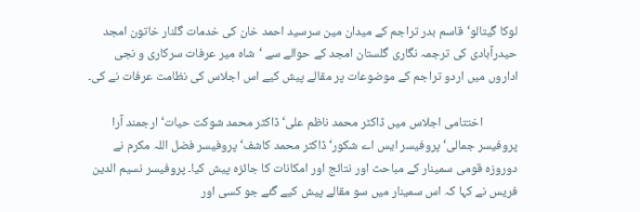لوکا گیتالو‘قاسم بدر تراجم کے میدان مین سرسید احمد خان کی خدمات گلنار خاتون امجد حیدرآبادی کی ترجمہ نگاری گلستان امجد کے حوالے سے ‘شاہ میر عرفات سرکاری و نجی اداروں میں اردو تراجم کے موضوعات پر مقالے پیش کیے اس اجلاس کی نظامت عرفات نے کی۔

            اختتامی اجلاس میں ڈاکٹر محمد ناظم علی‘ڈاکٹر محمد شوکت حیات‘ ارجمند آرا پروفیسر جمالی‘ پروفیسر ایس اے شکور‘ڈاکٹر محمد کاشف‘ پروفیسر فضل اللہ مکرم نے دوروزہ قومی سمینار کے مباحث اور نتائج اور امکانات کا جائزہ پیش کیا۔ پروفیسر نسیم الدین فریس نے کہا کہ اس سمینار میں سو مقالے پیش کیے گئے جو کسی اور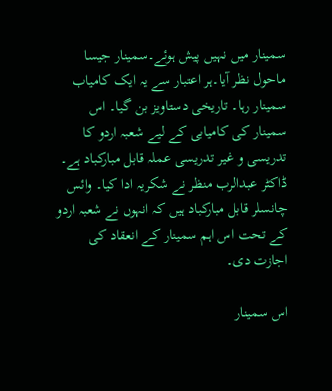سمینار میں نہیں پیش ہوئے۔سمینار جیسا ماحول نظر آیا۔ہر اعتبار سے یہ ایک کامیاب سمینار رہا۔ تاریخی دستاویز بن گیا۔ اس سمینار کی کامیابی کے لیے شعبہ اردو کا تدریسی و غیر تدریسی عملہ قابل مبارکباد ہے۔ ڈاکٹر عبدالرب منظر نے شکریہ ادا کیا۔ وائس چانسلر قابل مبارکباد ہیں کہ انہوں نے شعبہ اردو کے تحت اس اہم سمینار کے انعقاد کی اجازت دی۔

اس سمینار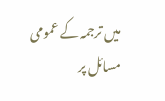میں ترجمہ کے عمومی مسائل پر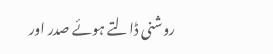روشنی ڈالتے ہوئے صدر اور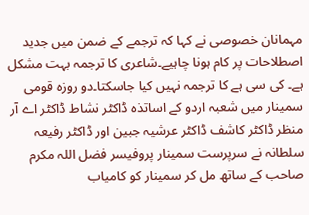مہمانان خصوصی نے کہا کہ ترجمے کے ضمن میں جدید اصطلاحات پر کام ہونا چاہیے۔شاعری کا ترجمہ بہت مشکل ہے۔ کی سی ہے کا ترجمہ نہیں کیا جاسکتا۔دو روزہ قومی سمینار میں شعبہ اردو کے اساتذہ ڈاکٹر نشاط ڈاکٹر اے آر منظر ڈاکٹر کاشف ڈاکٹر عرشیہ جبین اور ڈاکٹر رفیعہ سلطانہ نے سرپرست سمینار پروفیسر فضل اللہ مکرم صاحب کے ساتھ مل کر سمینار کو کامیاب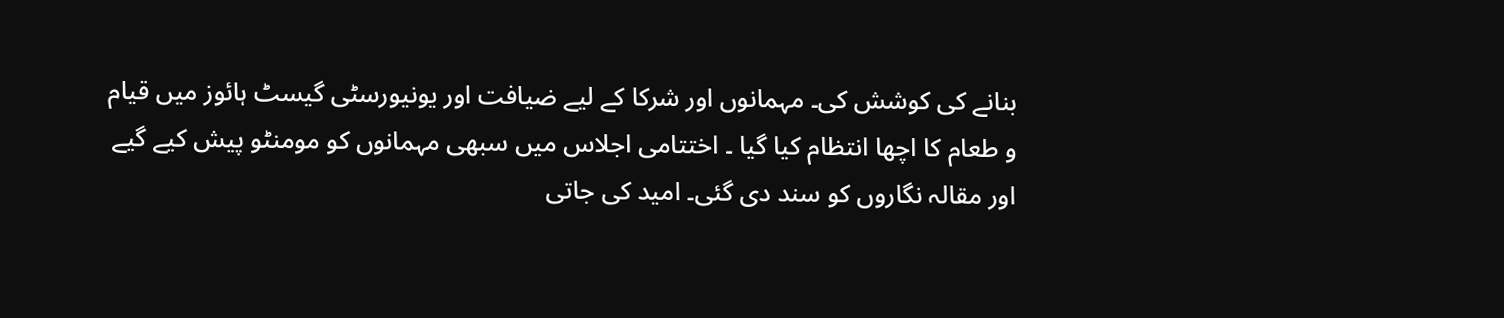بنانے کی کوشش کی۔ مہمانوں اور شرکا کے لیے ضیافت اور یونیورسٹی گیسٹ ہائوز میں قیام و طعام کا اچھا انتظام کیا گیا ۔ اختتامی اجلاس میں سبھی مہمانوں کو مومنٹو پیش کیے گیے اور مقالہ نگاروں کو سند دی گئی۔ امید کی جاتی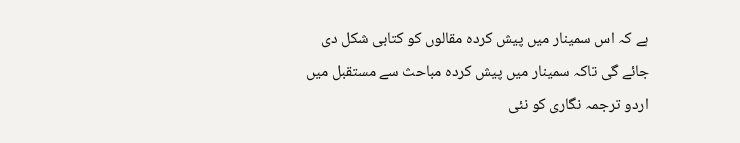ہے کہ اس سمینار میں پیش کردہ مقالوں کو کتابی شکل دی جائے گی تاکہ سمینار میں پیش کردہ مباحث سے مستقبل میں اردو ترجمہ نگاری کو نئی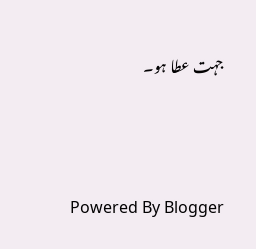جہت عطا ہو۔






Powered By Blogger